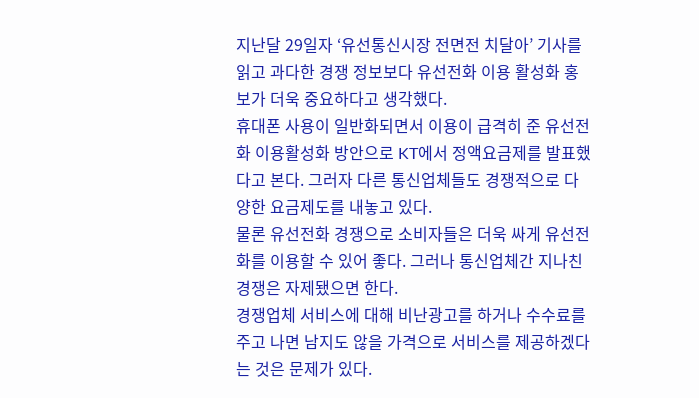지난달 29일자 ‘유선통신시장 전면전 치달아’ 기사를 읽고 과다한 경쟁 정보보다 유선전화 이용 활성화 홍보가 더욱 중요하다고 생각했다.
휴대폰 사용이 일반화되면서 이용이 급격히 준 유선전화 이용활성화 방안으로 KT에서 정액요금제를 발표했다고 본다. 그러자 다른 통신업체들도 경쟁적으로 다양한 요금제도를 내놓고 있다.
물론 유선전화 경쟁으로 소비자들은 더욱 싸게 유선전화를 이용할 수 있어 좋다. 그러나 통신업체간 지나친 경쟁은 자제됐으면 한다.
경쟁업체 서비스에 대해 비난광고를 하거나 수수료를 주고 나면 남지도 않을 가격으로 서비스를 제공하겠다는 것은 문제가 있다.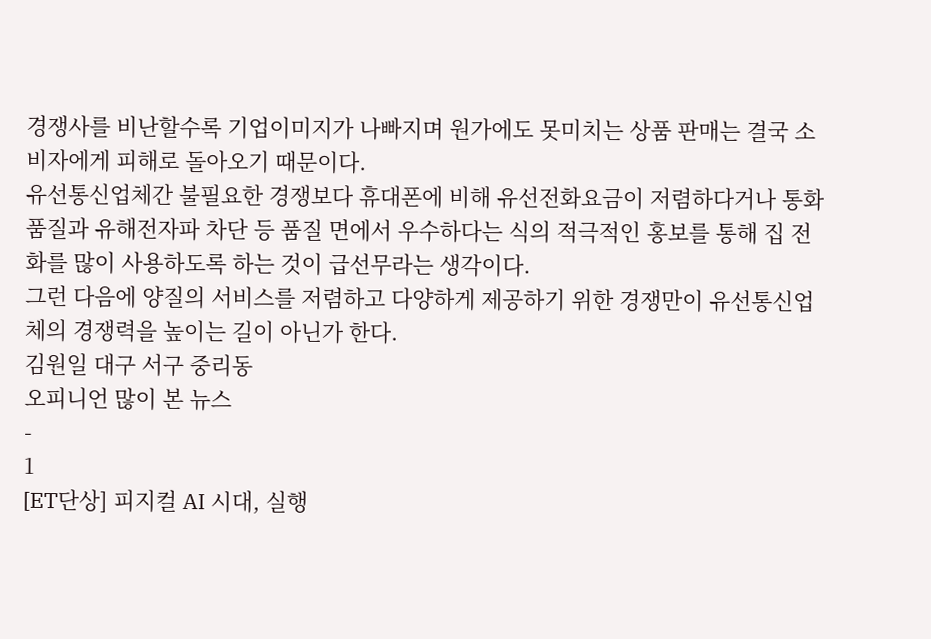경쟁사를 비난할수록 기업이미지가 나빠지며 원가에도 못미치는 상품 판매는 결국 소비자에게 피해로 돌아오기 때문이다.
유선통신업체간 불필요한 경쟁보다 휴대폰에 비해 유선전화요금이 저렴하다거나 통화품질과 유해전자파 차단 등 품질 면에서 우수하다는 식의 적극적인 홍보를 통해 집 전화를 많이 사용하도록 하는 것이 급선무라는 생각이다.
그런 다음에 양질의 서비스를 저렴하고 다양하게 제공하기 위한 경쟁만이 유선통신업체의 경쟁력을 높이는 길이 아닌가 한다.
김원일 대구 서구 중리동
오피니언 많이 본 뉴스
-
1
[ET단상] 피지컬 AI 시대, 실행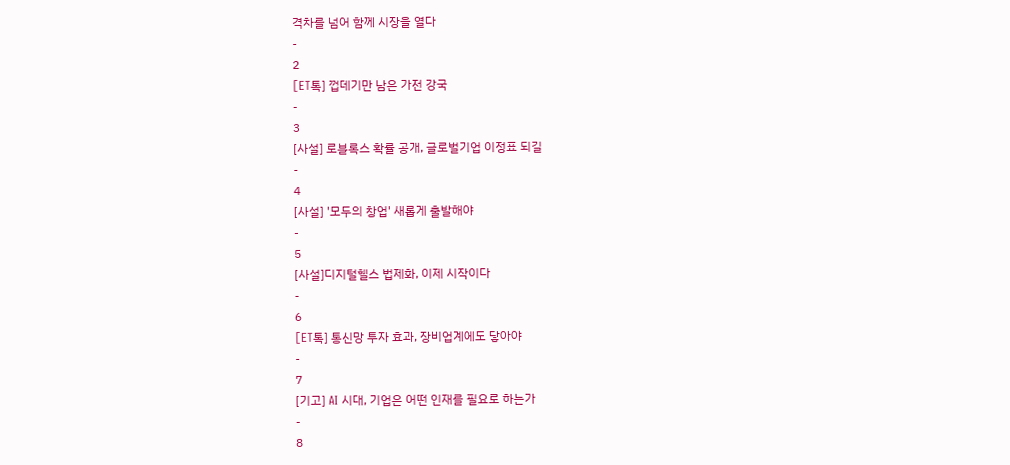격차를 넘어 함께 시장을 열다
-
2
[ET톡] 껍데기만 남은 가전 강국
-
3
[사설] 로블록스 확률 공개, 글로벌기업 이정표 되길
-
4
[사설] '모두의 창업' 새롭게 출발해야
-
5
[사설]디지털헬스 법제화, 이제 시작이다
-
6
[ET톡] 통신망 투자 효과, 장비업계에도 닿아야
-
7
[기고] AI 시대, 기업은 어떤 인재를 필요로 하는가
-
8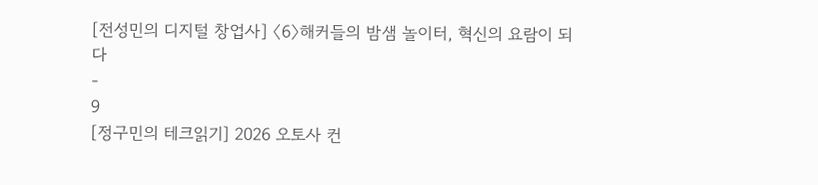[전성민의 디지털 창업사] 〈6〉해커들의 밤샘 놀이터, 혁신의 요람이 되다
-
9
[정구민의 테크읽기] 2026 오토사 컨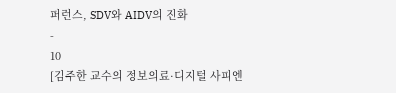퍼런스, SDV와 AIDV의 진화
-
10
[김주한 교수의 정보의료·디지털 사피엔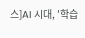스]AI 시대, '학습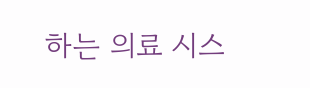하는 의료 시스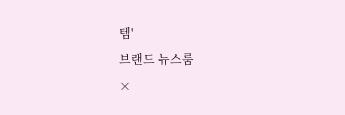템'
브랜드 뉴스룸
×